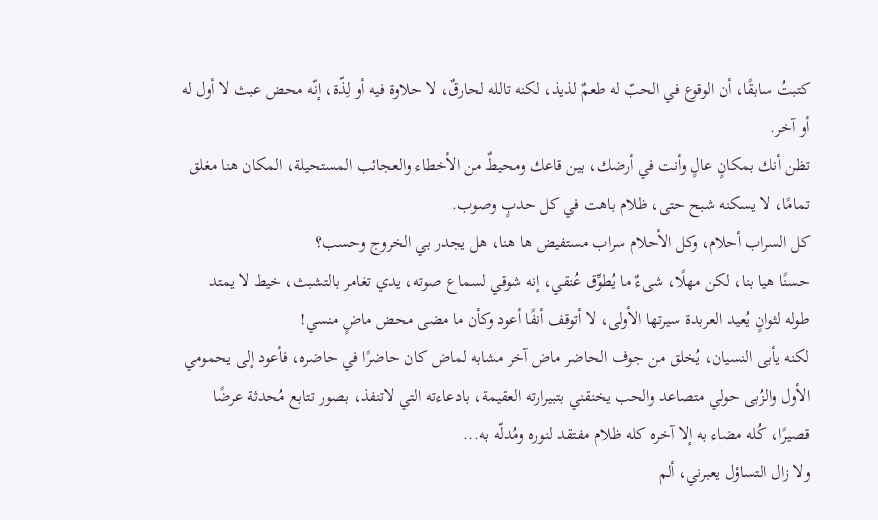كتبتُ سابقًا، أن الوقوع في الحبّ له طعمٌ لذيذ، لكنه تالله لحارقٌ، لا حلاوة فيه أو لِذّة، إنّه محض عبث لا أول له أو آخر.
تظن أنك بمكانٍ عالٍ وأنت في أرضك، بين قاعك ومحيطٌ من الأخطاء والعجائب المستحيلة، المكان هنا مغلق تمامًا، لا يسكنه شبح حتى، ظلام باهت في كل حدبٍ وصوب.
كل السراب أحلام، وكل الأحلام سراب مستفيض ها هنا، هل يجدر بي الخروج وحسب؟
حسنًا هيا بنا، لكن مهلًا، شىءٌ ما يُطوِّق عُنقي، إنه شوقي لسماع صوته، يدي تغامر بالتشبث، خيط لا يمتد طوله لثوانٍ يُعيد العربدة سيرتها الأولى، لا أتوقف أنفًا أعود وكأن ما مضى محض ماضٍ منسي!
لكنه يأبى النسيان، يُخلق من جوف الحاضر ماض آخر مشابه لماض كان حاضرًا في حاضره، فأعود إلى يحمومي الأول والزُبى حولي متصاعد والحب يخنقني بتبيرارته العقيمة، بادعاءته التي لاتنفذ، بصور تتابع مُحدثة عرضًا قصيرًا، كُله مضاء به إلا آخره كله ظلام مفتقد لنوره ومُدلّه به...
ولا زال التساؤل يعبرني، ألم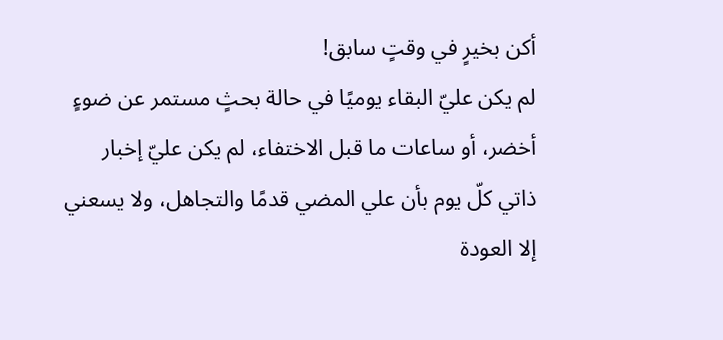أكن بخيرٍ في وقتٍ سابق!
لم يكن عليّ البقاء يوميًا في حالة بحثٍ مستمر عن ضوءٍ أخضر، أو ساعات ما قبل الاختفاء، لم يكن عليّ إخبار ذاتي كلّ يوم بأن علي المضي قدمًا والتجاهل، ولا يسعني إلا العودة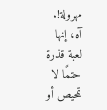مهرولة!.
آه، إنها لعبة قذرة حتمًا لا تمحيص أو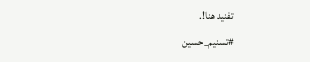تفنيد هنا!.
#تسنيم_حسين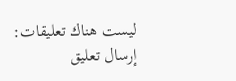ليست هناك تعليقات:
إرسال تعليق